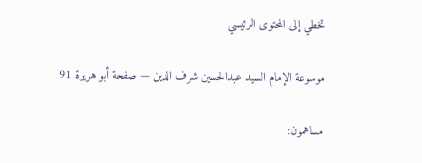تخطي إلى المحتوى الرئيسي

موسوعة الإمام السيد عبدالحسين شرف الدين — صفحة أبو هريرة 91

مساهمون: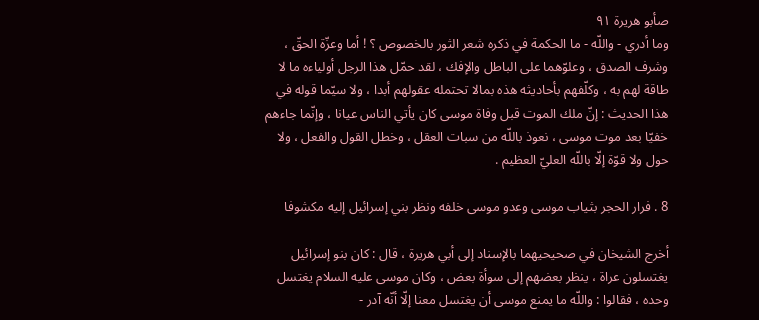صأبو هريرة ٩١
وما أدري - واللّه - ما الحكمة في ذكره شعر الثور بالخصوص ؟ ! أما وعزّة الحقّ ، وشرف الصدق ، وعلوّهما على الباطل والإفك ، لقد حمّل هذا الرجل أولياءه ما لا طاقة لهم به ، وكلّفهم بأحاديثه هذه بمالا تحتمله عقولهم أبدا ، ولا سيّما قوله في هذا الحديث : إنّ ملك الموت قبل وفاة موسى كان يأتي الناس عيانا ، وإنّما جاءهم خفيّا بعد موت موسى ، نعوذ باللّه من سبات العقل ، وخطل القول والفعل ، ولا حول ولا قوّة إلّا باللّه العليّ العظيم .

8 . فرار الحجر بثياب موسى وعدو موسى خلفه ونظر بني إسرائيل إليه مكشوفا

أخرج الشيخان في صحيحيهما بالإسناد إلى أبي هريرة ، قال : كان بنو إسرائيل يغتسلون عراة ، ينظر بعضهم إلى سوأة بعض ، وكان موسى عليه السلام يغتسل وحده ، فقالوا : واللّه ما يمنع موسى أن يغتسل معنا إلّا أنّه آدر -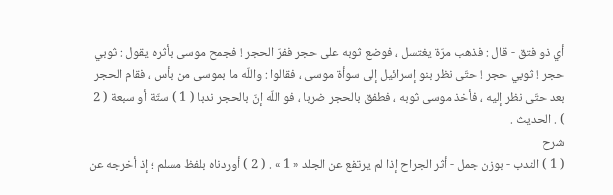أي ذو فتق - قال : فذهب مرّة يغتسل ، فوضع ثوبه على حجر ففرّ الحجر ! فجمح موسى بأثره يقول : ثوبي حجر ! ثوبي حجر ! حتّى نظر بنو إسرائيل إلى سوأة موسى ، فقالوا : واللّه ما بموسى من بأس ، فقام الحجر بعد حتّى نظر إليه ، فأخذ موسى ثوبه ، فطفق بالحجر ضربا ، فو اللّه إنّ بالحجر ندبا ( 1 ) ستّة أو سبعة ( 2 ) . الحديث .
شرح
( 1 ) الندب - بوزن جمل - أثر الجراح إذا لم يرتفع عن الجلد « 1 » . ( 2 ) أوردناه بلفظ مسلم ؛ إذ أخرجه عن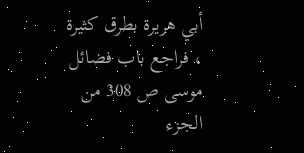أبي هريرة بطرق كثيرة ، فراجع باب فضائل موسى ص 308 من الجزء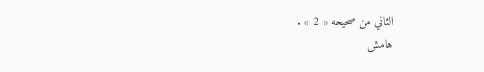الثاني من صحيحه « 2 » .
هامش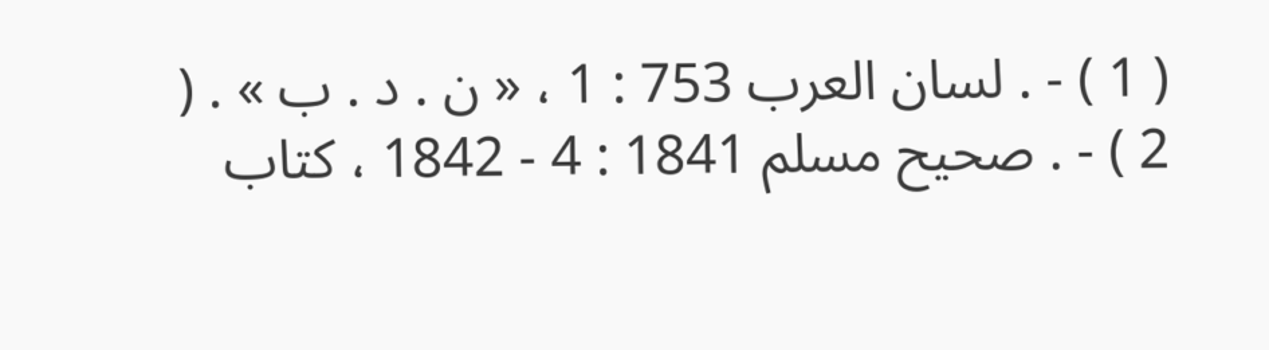( 1 ) - . لسان العرب 753 : 1 ، « ن . د . ب » . ( 2 ) - . صحيح مسلم 1841 : 4 - 1842 ، كتاب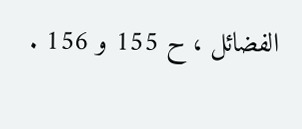الفضائل ، ح 155 و 156 .